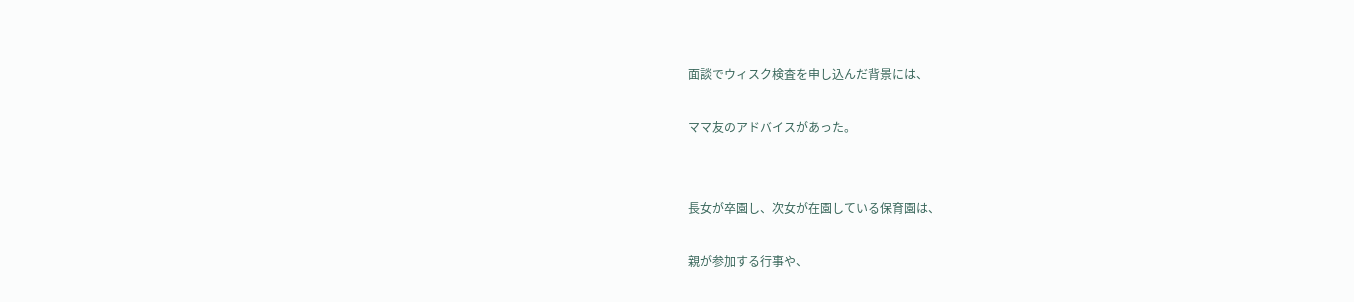面談でウィスク検査を申し込んだ背景には、

ママ友のアドバイスがあった。


長女が卒園し、次女が在園している保育園は、

親が参加する行事や、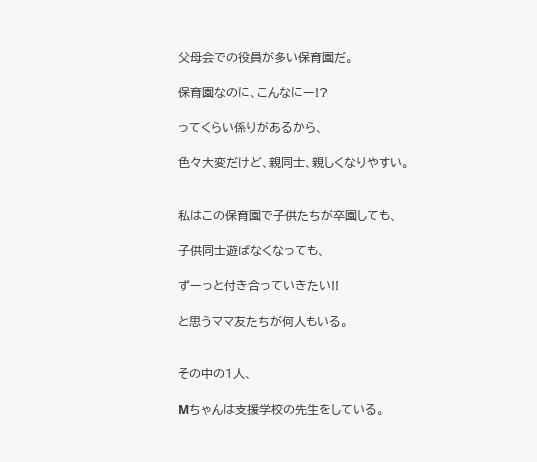父母会での役員が多い保育園だ。

保育園なのに、こんなにー!?

ってくらい係りがあるから、

色々大変だけど、親同士、親しくなりやすい。


私はこの保育園で子供たちが卒園しても、

子供同士遊ばなくなっても、

ずーっと付き合っていきたい!!

と思うママ友たちが何人もいる。


その中の1人、

Mちゃんは支援学校の先生をしている。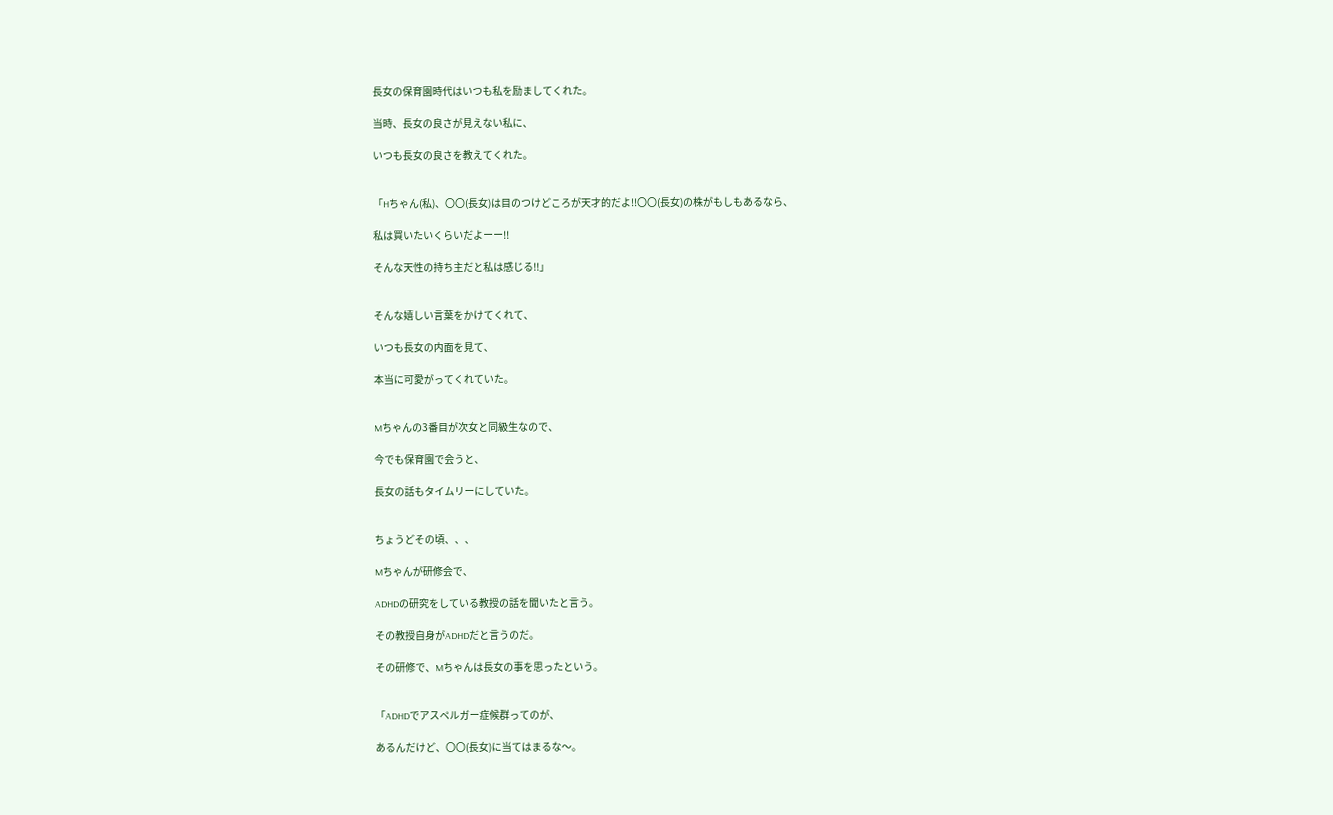長女の保育園時代はいつも私を励ましてくれた。

当時、長女の良さが見えない私に、

いつも長女の良さを教えてくれた。


「Hちゃん(私)、〇〇(長女)は目のつけどころが天才的だよ!!〇〇(長女)の株がもしもあるなら、

私は買いたいくらいだよーー!!

そんな天性の持ち主だと私は感じる!!」


そんな嬉しい言葉をかけてくれて、

いつも長女の内面を見て、

本当に可愛がってくれていた。


Mちゃんの3番目が次女と同級生なので、

今でも保育園で会うと、

長女の話もタイムリーにしていた。


ちょうどその頃、、、

Mちゃんが研修会で、

ADHDの研究をしている教授の話を聞いたと言う。

その教授自身がADHDだと言うのだ。

その研修で、Mちゃんは長女の事を思ったという。


「ADHDでアスペルガー症候群ってのが、

あるんだけど、〇〇(長女)に当てはまるな〜。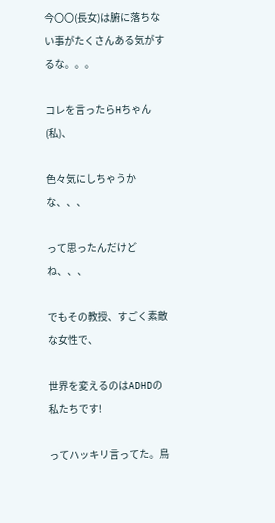今〇〇(長女)は腑に落ちない事がたくさんある気がするな。。。

コレを言ったらHちゃん(私)、

色々気にしちゃうかな、、、

って思ったんだけどね、、、

でもその教授、すごく素敵な女性で、

世界を変えるのはADHDの私たちです!

ってハッキリ言ってた。鳥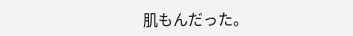肌もんだった。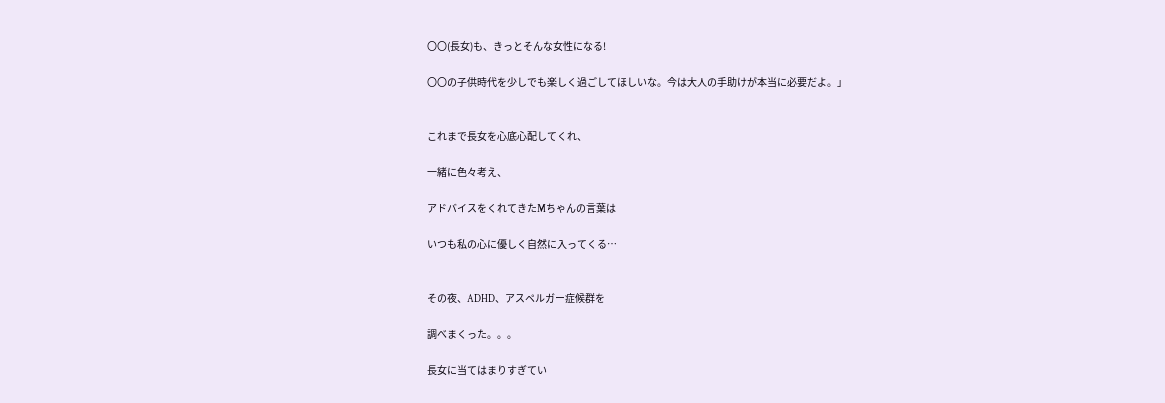〇〇(長女)も、きっとそんな女性になる!

〇〇の子供時代を少しでも楽しく過ごしてほしいな。今は大人の手助けが本当に必要だよ。」


これまで長女を心底心配してくれ、

一緒に色々考え、

アドバイスをくれてきたMちゃんの言葉は

いつも私の心に優しく自然に入ってくる…


その夜、ADHD、アスペルガー症候群を

調べまくった。。。

長女に当てはまりすぎてい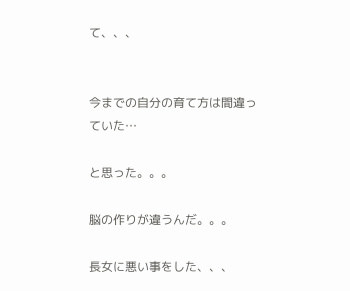て、、、


今までの自分の育て方は間違っていた…

と思った。。。

脳の作りが違うんだ。。。

長女に悪い事をした、、、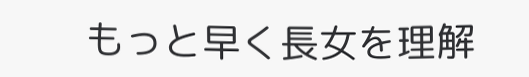もっと早く長女を理解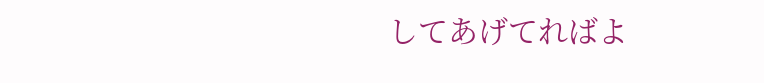してあげてればよ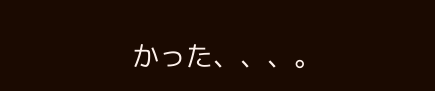かった、、、。